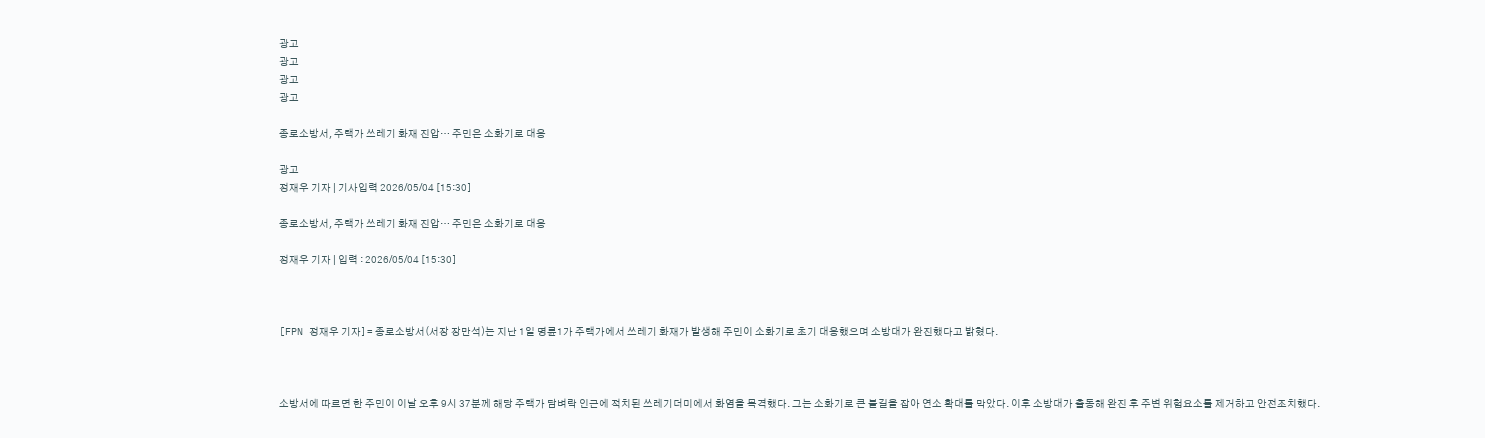광고
광고
광고
광고

종로소방서, 주택가 쓰레기 화재 진압… 주민은 소화기로 대응

광고
정재우 기자 | 기사입력 2026/05/04 [15:30]

종로소방서, 주택가 쓰레기 화재 진압… 주민은 소화기로 대응

정재우 기자 | 입력 : 2026/05/04 [15:30]



[FPN 정재우 기자] = 종로소방서(서장 장만석)는 지난 1일 명륜1가 주택가에서 쓰레기 화재가 발생해 주민이 소화기로 초기 대응했으며 소방대가 완진했다고 밝혔다.



소방서에 따르면 한 주민이 이날 오후 9시 37분께 해당 주택가 담벼락 인근에 적치된 쓰레기더미에서 화염을 목격했다. 그는 소화기로 큰 불길을 잡아 연소 확대를 막았다. 이후 소방대가 출동해 완진 후 주변 위험요소를 제거하고 안전조치했다.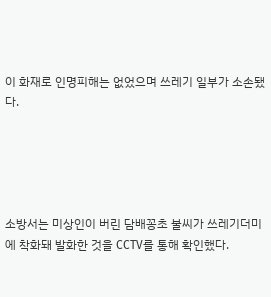이 화재로 인명피해는 없었으며 쓰레기 일부가 소손됐다.





소방서는 미상인이 버린 담배꽁초 불씨가 쓰레기더미에 착화돼 발화한 것을 CCTV를 통해 확인했다.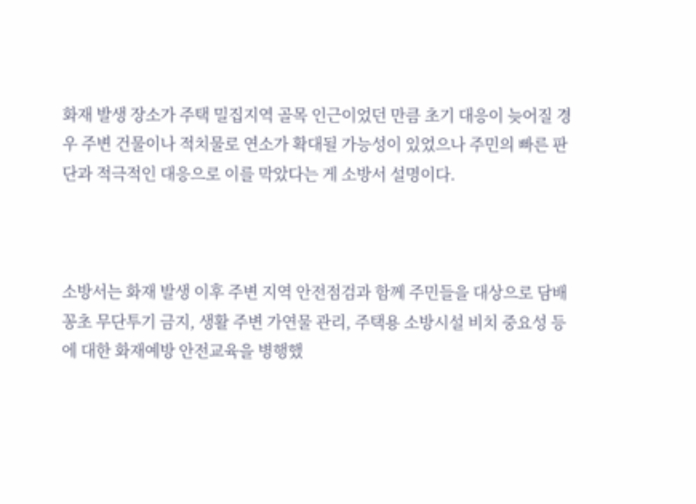화재 발생 장소가 주택 밀집지역 골목 인근이었던 만큼 초기 대응이 늦어질 경우 주변 건물이나 적치물로 연소가 확대될 가능성이 있었으나 주민의 빠른 판단과 적극적인 대응으로 이를 막았다는 게 소방서 설명이다.



소방서는 화재 발생 이후 주변 지역 안전점검과 함께 주민들을 대상으로 담배꽁초 무단투기 금지, 생활 주변 가연물 관리, 주택용 소방시설 비치 중요성 등에 대한 화재예방 안전교육을 병행했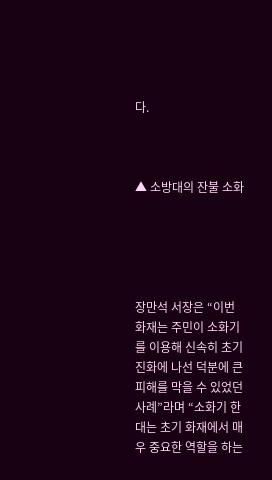다.



▲ 소방대의 잔불 소화





장만석 서장은 “이번 화재는 주민이 소화기를 이용해 신속히 초기 진화에 나선 덕분에 큰 피해를 막을 수 있었던 사례”라며 “소화기 한 대는 초기 화재에서 매우 중요한 역할을 하는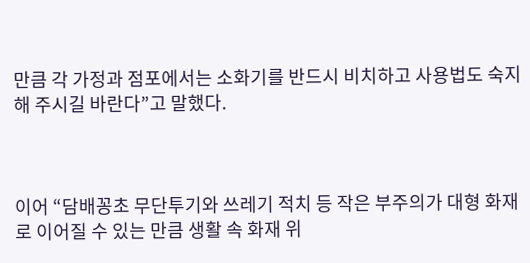만큼 각 가정과 점포에서는 소화기를 반드시 비치하고 사용법도 숙지해 주시길 바란다”고 말했다.



이어 “담배꽁초 무단투기와 쓰레기 적치 등 작은 부주의가 대형 화재로 이어질 수 있는 만큼 생활 속 화재 위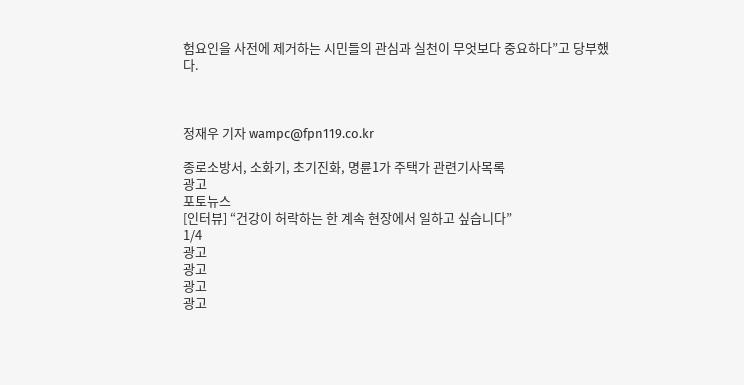험요인을 사전에 제거하는 시민들의 관심과 실천이 무엇보다 중요하다”고 당부했다.



정재우 기자 wampc@fpn119.co.kr

종로소방서, 소화기, 초기진화, 명륜1가 주택가 관련기사목록
광고
포토뉴스
[인터뷰] “건강이 허락하는 한 계속 현장에서 일하고 싶습니다”
1/4
광고
광고
광고
광고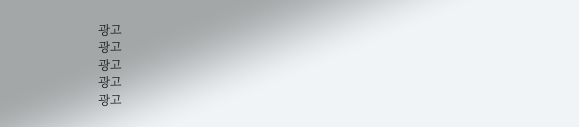광고
광고
광고
광고
광고